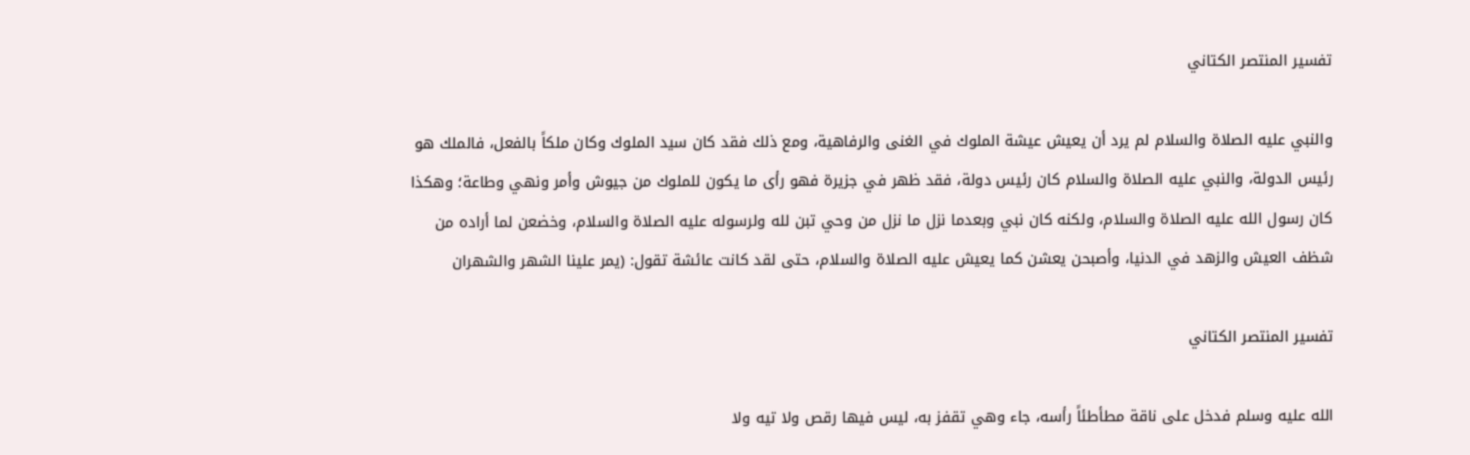تفسير المنتصر الكتاني

والنبي عليه الصلاة والسلام لم يرد أن يعيش عيشة الملوك في الغنى والرفاهية، ومع ذلك فقد كان سيد الملوك وكان ملكاً بالفعل، فالملك هو رئيس الدولة، والنبي عليه الصلاة والسلام كان رئيس دولة، فقد ظهر في جزيرة فهو رأى ما يكون للملوك من جيوش وأمر ونهي وطاعة؛ وهكذا كان رسول الله عليه الصلاة والسلام، ولكنه كان نبي وبعدما نزل ما نزل من وحي تبن لله ولرسوله عليه الصلاة والسلام، وخضعن لما أراده من شظف العيش والزهد في الدنيا، وأصبحن يعشن كما يعيش عليه الصلاة والسلام، حتى لقد كانت عائشة تقول: (يمر علينا الشهر والشهران

تفسير المنتصر الكتاني

الله عليه وسلم فدخل على ناقة مطأطئاً رأسه، جاء وهي تقفز به، ليس فيها رقص ولا تيه ولا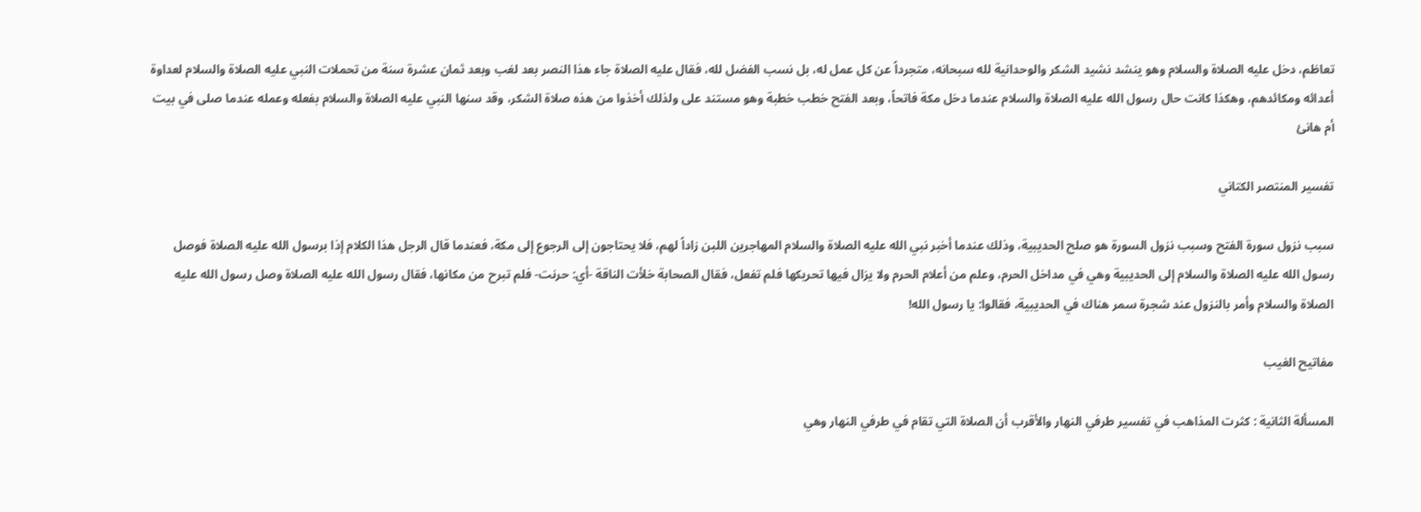تعاظم، دخل عليه الصلاة والسلام وهو ينشد نشيد الشكر والوحدانية لله سبحانه، متجرداً عن كل عمل له، بل نسب الفضل لله، فقال عليه الصلاة جاء هذا النصر بعد لغب وبعد ثمان عشرة سنة من تحملات النبي عليه الصلاة والسلام لعداوة أعدائه ومكائدهم، وهكذا كانت حال رسول الله عليه الصلاة والسلام عندما دخل مكة فاتحاً، وبعد الفتح خطب خطبة وهو مستند على ولذلك أخذوا من هذه صلاة الشكر، وقد سنها النبي عليه الصلاة والسلام بفعله وعمله عندما صلى في بيت أم هانئ

تفسير المنتصر الكتاني

سبب نزول سورة الفتح وسبب نزول السورة هو صلح الحديبية، وذلك عندما أخبر نبي الله عليه الصلاة والسلام المهاجرين اللبن زاداً لهم، فلا يحتاجون إلى الرجوع إلى مكة، فعندما قال الرجل هذا الكلام إذا برسول الله عليه الصلاة فوصل رسول الله عليه الصلاة والسلام إلى الحديبية وهي في مداخل الحرم، وعلم من أعلام الحرم ولا يزال فيها تحريكها فلم تفعل، فقال الصحابة خلأت الناقة -أي: حرنت- فلم تبرح من مكانها، فقال رسول الله عليه الصلاة وصل رسول الله عليه الصلاة والسلام وأمر بالنزول عند شجرة سمر هناك في الحديبية، فقالوا: يا رسول الله!

مفاتيح الغيب

المسألة الثانية : كثرت المذاهب في تفسير طرفي النهار والأقرب أن الصلاة التي تقام في طرفي النهار وهي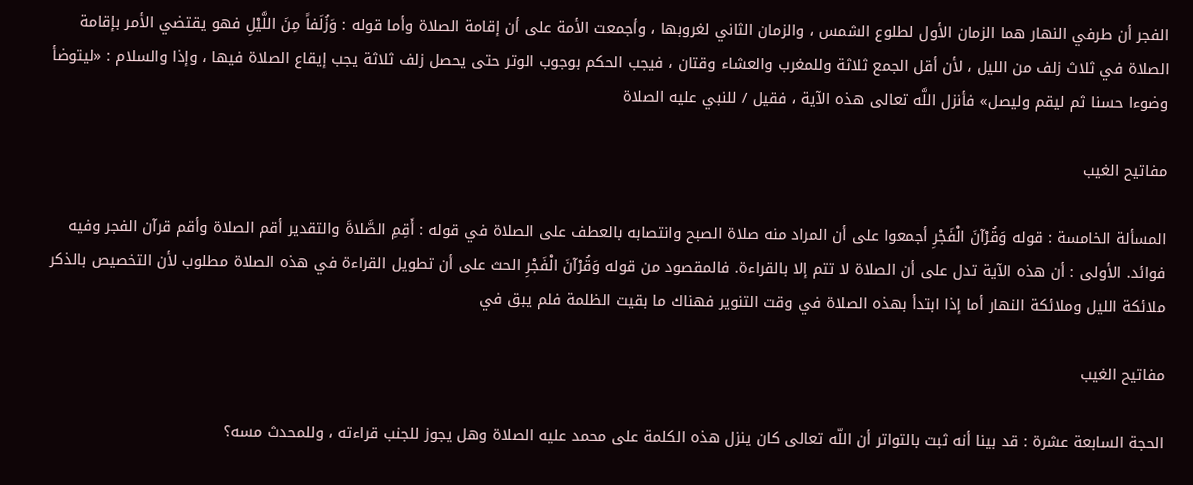الفجر أن طرفي النهار هما الزمان الأول لطلوع الشمس ، والزمان الثاني لغروبها ، وأجمعت الأمة على أن إقامة الصلاة وأما قوله : وَزُلَفاً مِنَ اللَّيْلِ فهو يقتضي الأمر بإقامة الصلاة في ثلاث زلف من الليل ، لأن أقل الجمع ثلاثة وللمغرب والعشاء وقتان ، فيجب الحكم بوجوب الوتر حتى يحصل زلف ثلاثة يجب إيقاع الصلاة فيها ، وإذا والسلام : «ليتوضأ وضوءا حسنا ثم ليقم وليصل» فأنزل اللَّه تعالى هذه الآية ، فقيل / للنبي عليه الصلاة

مفاتيح الغيب

المسألة الخامسة : قوله وَقُرْآنَ الْفَجْرِ أجمعوا على أن المراد منه صلاة الصبح وانتصابه بالعطف على الصلاة في قوله : أَقِمِ الصَّلاةَ والتقدير أقم الصلاة وأقم قرآن الفجر وفيه فوائد. الأولى : أن هذه الآية تدل على أن الصلاة لا تتم إلا بالقراءة. فالمقصود من قوله وَقُرْآنَ الْفَجْرِ الحث على أن تطويل القراءة في هذه الصلاة مطلوب لأن التخصيص بالذكر ملائكة الليل وملائكة النهار أما إذا ابتدأ بهذه الصلاة في وقت التنوير فهناك ما بقيت الظلمة فلم يبق في

مفاتيح الغيب

الحجة السابعة عشرة : قد بينا أنه ثبت بالتواتر أن اللّه تعالى كان ينزل هذه الكلمة على محمد عليه الصلاة وهل يجوز للجنب قراءته ، وللمحدث مسه؟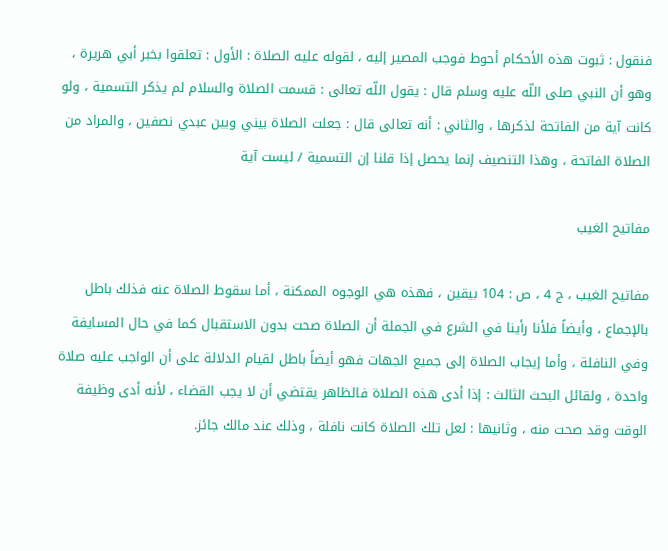فنقول : ثبوت هذه الأحكام أحوط فوجب المصير إليه ، لقوله عليه الصلاة : الأول : تعلقوا بخبر أبي هريرة ، وهو أن النبي صلى اللّه عليه وسلم قال : يقول اللّه تعالى : قسمت الصلاة والسلام لم يذكر التسمية ، ولو كانت آية من الفاتحة لذكرها ، والثاني : أنه تعالى قال : جعلت الصلاة بيني وبين عبدي نصفين ، والمراد من الصلاة الفاتحة ، وهذا التنصيف إنما يحصل إذا قلنا إن التسمية / ليست آية

مفاتيح الغيب

مفاتيح الغيب ، ج 4 ، ص : 104 بيقين ، فهذه هي الوجوه الممكنة ، أما سقوط الصلاة عنه فذلك باطل بالإجماع ، وأيضاً فلأنا رأينا في الشرع في الجملة أن الصلاة صحت بدون الاستقبال كما في حال المسايفة وفي النافلة ، وأما إيجاب الصلاة إلى جميع الجهات فهو أيضاً باطل لقيام الدلالة على أن الواجب عليه صلاة واحدة ، ولقائل البحث الثالث : إذا أدى هذه الصلاة فالظاهر يقتضي أن لا يجب القضاء ، لأنه أدى وظيفة الوقت وقد صحت منه ، وثانيها : لعل تلك الصلاة كانت نافلة ، وذلك عند مالك جائز.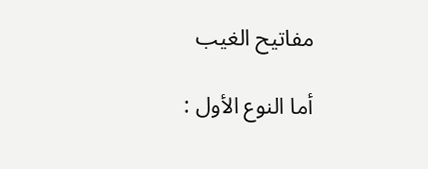مفاتيح الغيب

أما النوع الأول :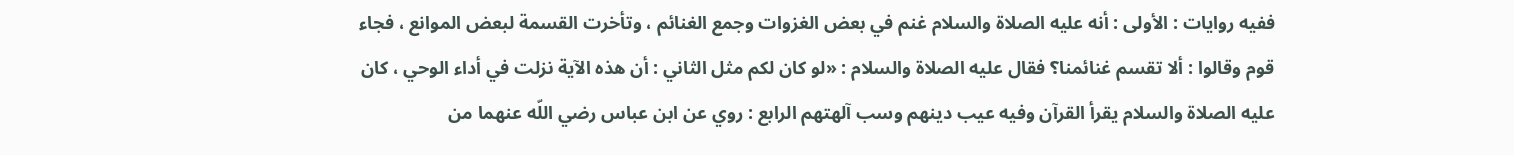ففيه روايات : الأولى : أنه عليه الصلاة والسلام غنم في بعض الغزوات وجمع الغنائم ، وتأخرت القسمة لبعض الموانع ، فجاء قوم وقالوا : ألا تقسم غنائمنا؟ فقال عليه الصلاة والسلام : «لو كان لكم مثل الثاني : أن هذه الآية نزلت في أداء الوحي ، كان عليه الصلاة والسلام يقرأ القرآن وفيه عيب دينهم وسب آلهتهم الرابع : روي عن ابن عباس رضي اللّه عنهما من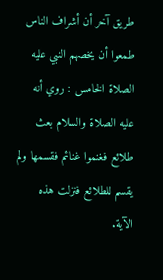طريق آخر أن أشراف الناس طمعوا أن يخصهم النبي عليه الصلاة الخامس : روي أنه عليه الصلاة والسلام بعث طلائع فغنموا غنائم فقسمها ولم يقسم للطلائع فنزلت هذه الآية.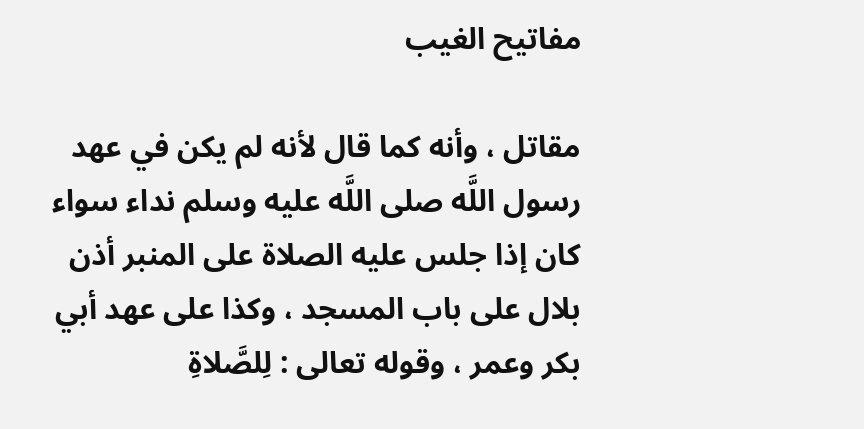مفاتيح الغيب

مقاتل ، وأنه كما قال لأنه لم يكن في عهد رسول اللَّه صلى اللَّه عليه وسلم نداء سواء كان إذا جلس عليه الصلاة على المنبر أذن بلال على باب المسجد ، وكذا على عهد أبي بكر وعمر ، وقوله تعالى : لِلصَّلاةِ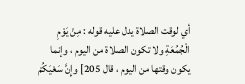أي لوقت الصلاة يدل عليه قوله : مِنْ يَوْمِ الْجُمُعَةِ ولا تكون الصلاة من اليوم ، وإنما يكون وقتها من اليوم ، قال 205] وإِنَّ سَعْيَكُمْ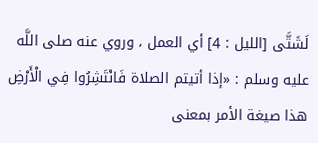لَشَتَّى [الليل : 4] أي العمل ، وروي عنه صلى اللَّه عليه وسلم : «إذا أتيتم الصلاة فَانْتَشِرُوا فِي الْأَرْضِ هذا صيغة الأمر بمعنى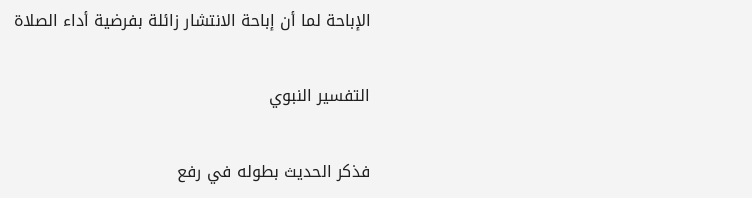الإباحة لما أن إباحة الانتشار زائلة بفرضية أداء الصلاة

التفسير النبوي

فذكر الحديث بطوله في رفع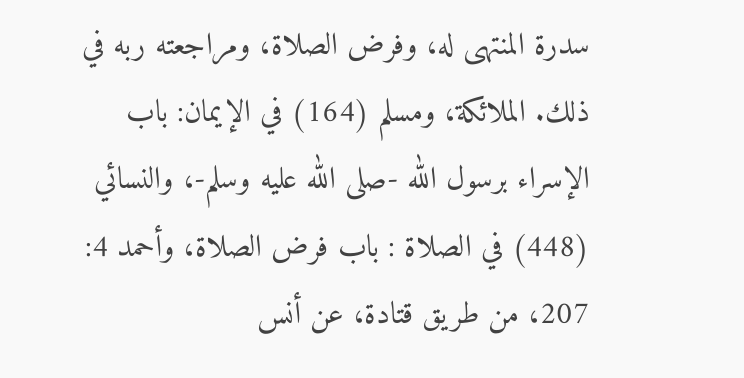سدرة المنتهى له، وفرض الصلاة، ومراجعته ربه في ذلك. الملائكة، ومسلم (164) في الإيمان: باب الإسراء برسول الله -صلى الله عليه وسلم-، والنسائي (448) في الصلاة : باب فرض الصلاة، وأحمد 4: 207، من طريق قتادة، عن أنس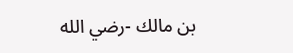بن مالك -رضي الله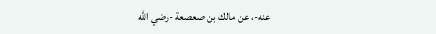عنه-، عن مالك بن صعصعة -رضي الله